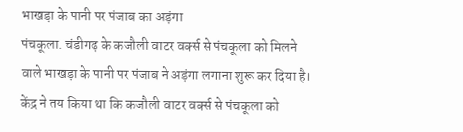भाखड़ा के पानी पर पंजाब का अड़ंगा
पंचकूला. चंडीगढ़ के कजौली वाटर वर्क्स से पंचकूला को मिलने वाले भाखड़ा के पानी पर पंजाब ने अड़ंगा लगाना शुरू कर दिया है। केंद्र ने तय किया था कि कजौली वाटर वर्क्स से पंचकूला को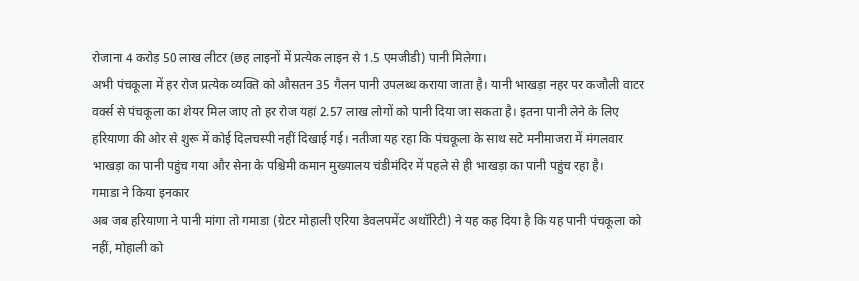रोजाना 4 करोड़ 50 लाख लीटर (छह लाइनों में प्रत्येक लाइन से 1.5 एमजीडी) पानी मिलेगा।
अभी पंचकूला में हर रोज प्रत्येक व्यक्ति को औसतन 35 गैलन पानी उपलब्ध कराया जाता है। यानी भाखड़ा नहर पर कजौली वाटर वर्क्स से पंचकूला का शेयर मिल जाए तो हर रोज यहां 2.57 लाख लोगों को पानी दिया जा सकता है। इतना पानी लेने के लिए हरियाणा की ओर से शुरू में कोई दिलचस्पी नहीं दिखाई गई। नतीजा यह रहा कि पंचकूला के साथ सटे मनीमाजरा में मंगलवार भाखड़ा का पानी पहुंच गया और सेना के पश्चिमी कमान मुख्यालय चंडीमंदिर में पहले से ही भाखड़ा का पानी पहुंच रहा है।
गमाडा ने किया इनकार
अब जब हरियाणा ने पानी मांगा तो गमाडा (ग्रेटर मोहाली एरिया डेवलपमेंट अथॉरिटी) ने यह कह दिया है कि यह पानी पंचकूला को नहीं, मोहाली को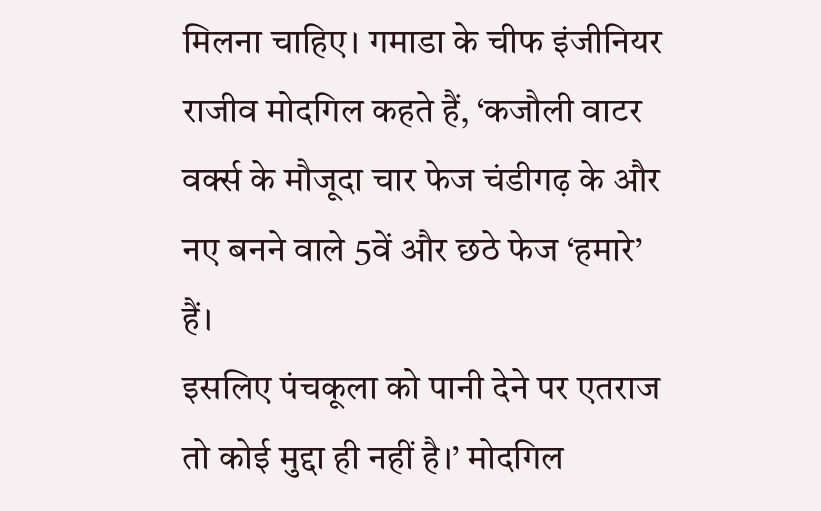मिलना चाहिए। गमाडा के चीफ इंजीनियर राजीव मोदगिल कहते हैं, ‘कजौली वाटर वर्क्स के मौजूदा चार फेज चंडीगढ़ के और नए बनने वाले 5वें और छठे फेज ‘हमारे’ हैं।
इसलिए पंचकूला को पानी देने पर एतराज तो कोई मुद्दा ही नहीं है।’ मोदगिल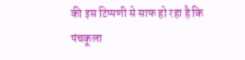की इस टिप्पणी से साफ हो रहा है कि पंचकूला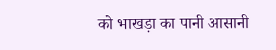को भाखड़ा का पानी आसानी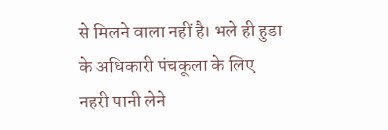से मिलने वाला नहीं है। भले ही हुडा के अधिकारी पंचकूला के लिए नहरी पानी लेने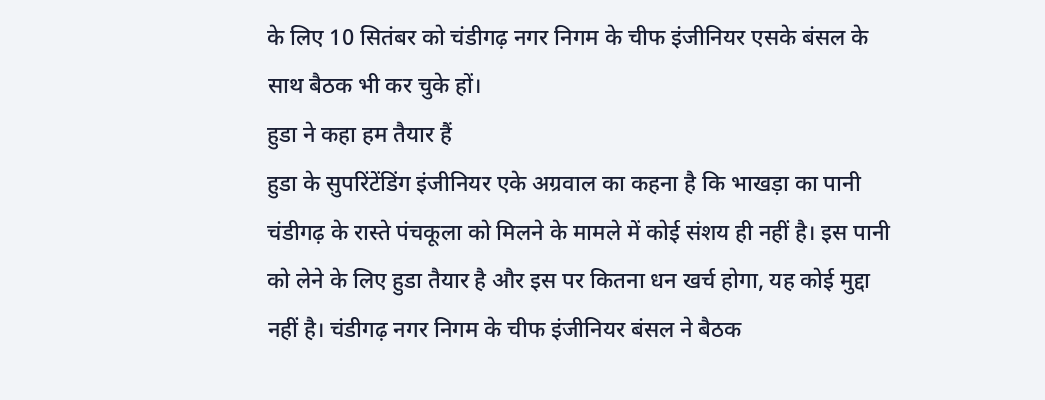के लिए 10 सितंबर को चंडीगढ़ नगर निगम के चीफ इंजीनियर एसके बंसल के साथ बैठक भी कर चुके हों।
हुडा ने कहा हम तैयार हैं
हुडा के सुपरिंटेंडिंग इंजीनियर एके अग्रवाल का कहना है कि भाखड़ा का पानी चंडीगढ़ के रास्ते पंचकूला को मिलने के मामले में कोई संशय ही नहीं है। इस पानी को लेने के लिए हुडा तैयार है और इस पर कितना धन खर्च होगा, यह कोई मुद्दा नहीं है। चंडीगढ़ नगर निगम के चीफ इंजीनियर बंसल ने बैठक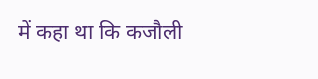में कहा था कि कजौली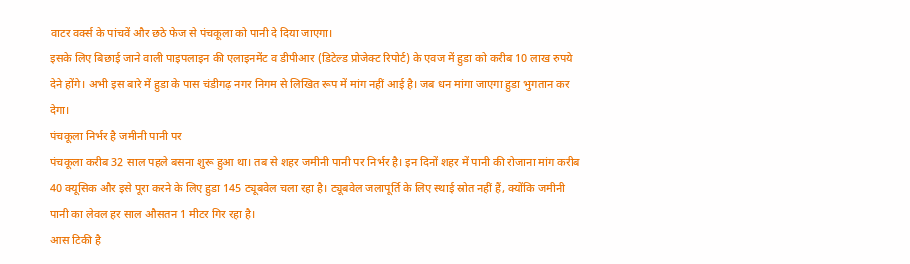वाटर वर्क्स के पांचवें और छठे फेज से पंचकूला को पानी दे दिया जाएगा।
इसके लिए बिछाई जाने वाली पाइपलाइन की एलाइनमेंट व डीपीआर (डिटेल्ड प्रोजेक्ट रिपोर्ट) के एवज में हुडा को करीब 10 लाख रुपये देने होंगे। अभी इस बारे में हुडा के पास चंडीगढ़ नगर निगम से लिखित रूप में मांग नहीं आई है। जब धन मांगा जाएगा हुडा भुगतान कर देगा।
पंचकूला निर्भर है जमीनी पानी पर
पंचकूला करीब 32 साल पहले बसना शुरू हुआ था। तब से शहर जमीनी पानी पर निर्भर है। इन दिनों शहर में पानी की रोजाना मांग करीब 40 क्यूसिक और इसे पूरा करने के लिए हुडा 145 ट्यूबवेल चला रहा है। ट्यूबवेल जलापूर्ति के लिए स्थाई स्रोत नहीं हैं, क्योंकि जमीनी पानी का लेवल हर साल औसतन 1 मीटर गिर रहा है।
आस टिकी है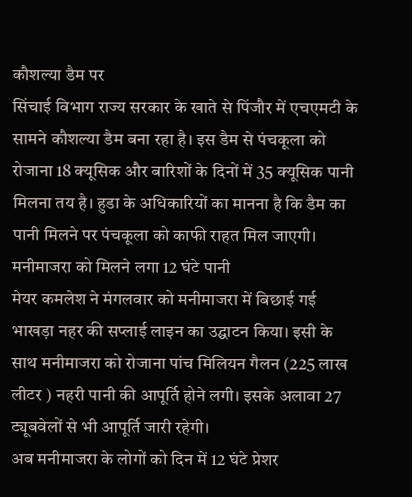कौशल्या डैम पर
सिंचाई विभाग राज्य सरकार के खाते से पिंजौर में एचएमटी के सामने कौशल्या डैम बना रहा है। इस डैम से पंचकूला को रोजाना 18 क्यूसिक और बारिशों के दिनों में 35 क्यूसिक पानी मिलना तय है। हुडा के अधिकारियों का मानना है कि डैम का पानी मिलने पर पंचकूला को काफी राहत मिल जाएगी।
मनीमाजरा को मिलने लगा 12 घंटे पानी
मेयर कमलेश ने मंगलवार को मनीमाजरा में बिछाई गई भाखड़ा नहर की सप्लाई लाइन का उद्घाटन किया। इसी के साथ मनीमाजरा को रोजाना पांच मिलियन गैलन (225 लाख लीटर ) नहरी पानी की आपूर्ति होने लगी। इसके अलावा 27 ट्यूबवेलों से भी आपूर्ति जारी रहेगी।
अब मनीमाजरा के लोगों को दिन में 12 घंटे प्रेशर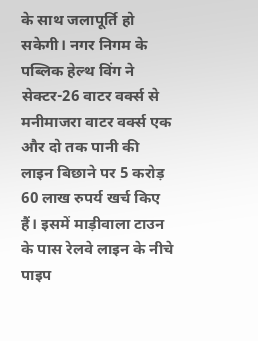के साथ जलापूर्ति हो सकेगी। नगर निगम के पब्लिक हेल्थ विंग ने सेक्टर-26 वाटर वर्क्स से मनीमाजरा वाटर वर्क्स एक और दो तक पानी की लाइन बिछाने पर 5 करोड़ 60 लाख रुपर्य खर्च किए हैं। इसमें माड़ीवाला टाउन के पास रेलवे लाइन के नीचे पाइप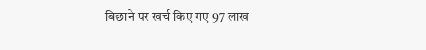बिछाने पर खर्च किए गए 97 लाख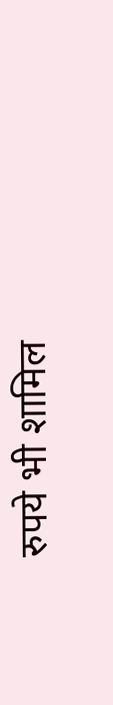रुपये भी शामिल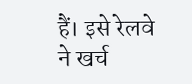हैं। इसे रेलवे ने खर्च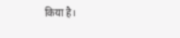किया है।